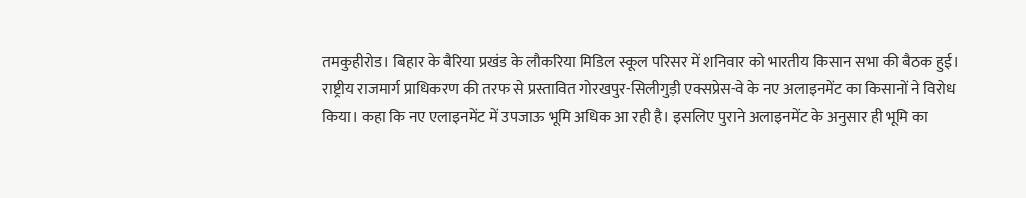तमकुहीरोड। बिहार के बैरिया प्रखंड के लौकरिया मिडिल स्कूल परिसर में शनिवार को भारतीय किसान सभा की बैठक हुई। राष्ट्रीय राजमार्ग प्राधिकरण की तरफ से प्रस्तावित गोरखपुर-सिलीगुड़ी एक्सप्रेस-वे के नए अलाइनमेंट का किसानों ने विरोध किया। कहा कि नए एलाइनमेंट में उपजाऊ भूमि अधिक आ रही है। इसलिए पुराने अलाइनमेंट के अनुसार ही भूमि का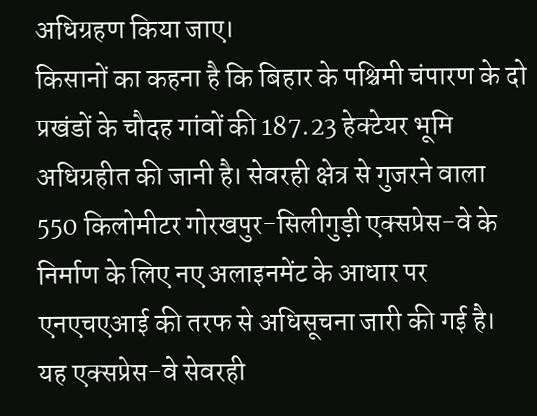अधिग्रहण किया जाए।
किसानों का कहना है कि बिहार के पश्चिमी चंपारण के दो प्रखंडों के चौदह गांवों की 187.23 हेक्टेयर भूमि अधिग्रहीत की जानी है। सेवरही क्षेत्र से गुजरने वाला 550 किलोमीटर गोरखपुर-सिलीगुड़ी एक्सप्रेस-वे के निर्माण के लिए नए अलाइनमेंट के आधार पर एनएचएआई की तरफ से अधिसूचना जारी की गई है। यह एक्सप्रेस-वे सेवरही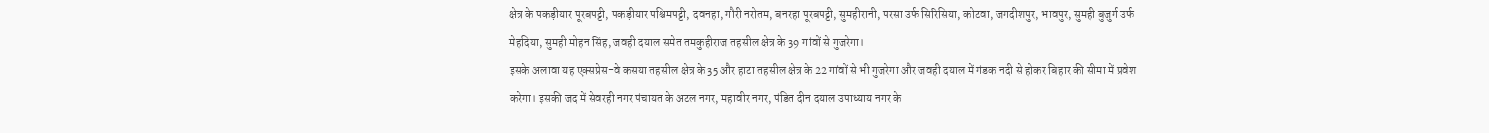क्षेत्र के पकड़ीयार पूरबपट्टी, पकड़ीयार पश्चिमपट्टी, दवनहा, गौरी नरोतम, बनरहा पूरबपट्टी, सुमहीरानी, परसा उर्फ सिरिसिया, कोटवा, जगदीशपुर, भावपुर, सुमही बुजुर्ग उर्फ मेहदिया, सुमही मोहन सिंह, जवही दयाल समेत तमकुहीराज तहसील क्षेत्र के 39 गांवों से गुजरेगा।
इसके अलावा यह एक्सप्रेस-वे कसया तहसील क्षेत्र के 35 और हाटा तहसील क्षेत्र के 22 गांवों से भी गुजरेगा और जवही दयाल में गंडक नदी से होकर बिहार की सीमा में प्रवेश करेगा। इसकी जद में सेवरही नगर पंचायत के अटल नगर, महावीर नगर, पंडित दीन दयाल उपाध्याय नगर के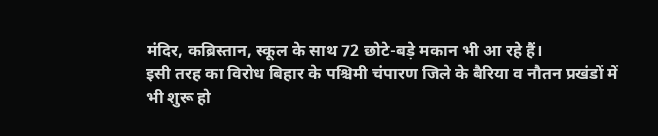मंदिर, कब्रिस्तान, स्कूल के साथ 72 छोटे-बड़े मकान भी आ रहे हैं।
इसी तरह का विरोध बिहार के पश्चिमी चंपारण जिले के बैरिया व नौतन प्रखंडों में भी शुरू हो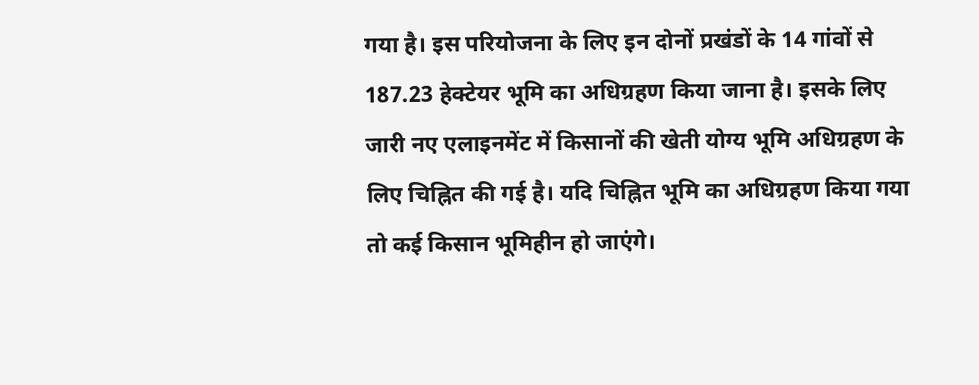गया है। इस परियोजना के लिए इन दोनों प्रखंडों के 14 गांवों से 187.23 हेक्टेयर भूमि का अधिग्रहण किया जाना है। इसके लिए जारी नए एलाइनमेंट में किसानों की खेती योग्य भूमि अधिग्रहण के लिए चिह्नित की गई है। यदि चिह्नित भूमि का अधिग्रहण किया गया तो कई किसान भूमिहीन हो जाएंगे।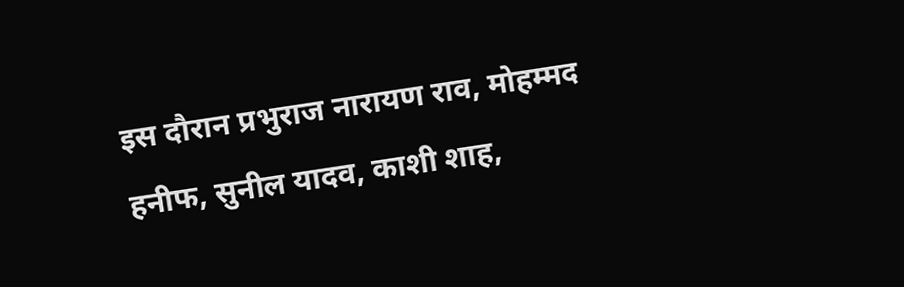इस दौरान प्रभुराज नारायण राव, मोहम्मद हनीफ, सुनील यादव, काशी शाह,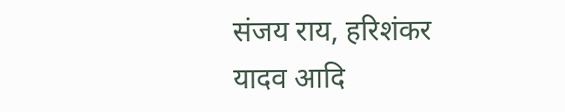संजय राय, हरिशंकर यादव आदि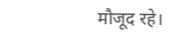मौजूद रहे।